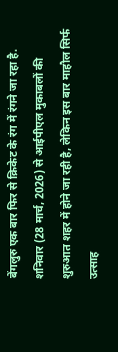बेंगलुरु एक बार फिर से क्रिकेट के रंग में रंगने जा रहा है. शनिवार (28 मार्च, 2026) से आईपीएल मुकाबलों की शुरुआत शहर में होने जा रही है, लेकिन इस बार माहौल सिर्फ उत्साह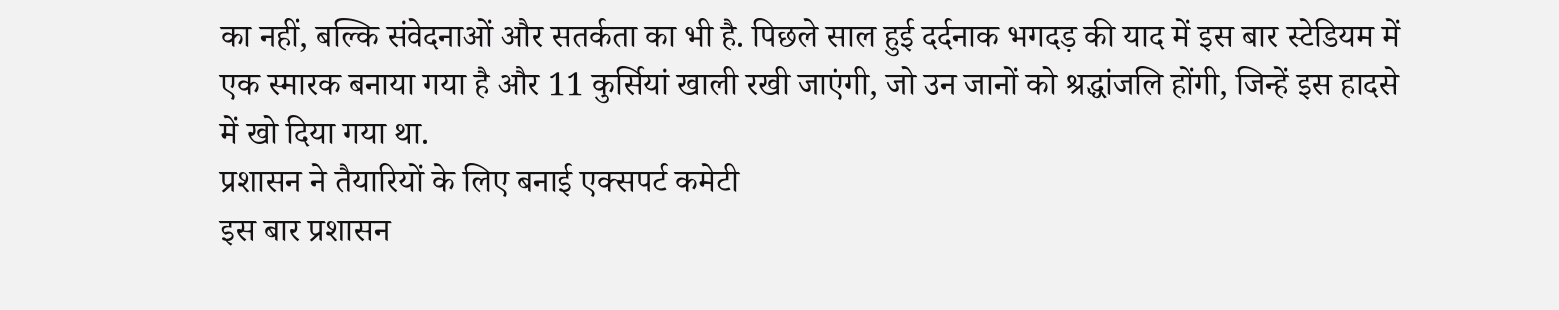का नहीं, बल्कि संवेदनाओं और सतर्कता का भी है. पिछले साल हुई दर्दनाक भगदड़ की याद में इस बार स्टेडियम में एक स्मारक बनाया गया है और 11 कुर्सियां खाली रखी जाएंगी, जो उन जानों को श्रद्धांजलि होंगी, जिन्हें इस हादसे में खो दिया गया था.
प्रशासन ने तैयारियों के लिए बनाई एक्सपर्ट कमेटी
इस बार प्रशासन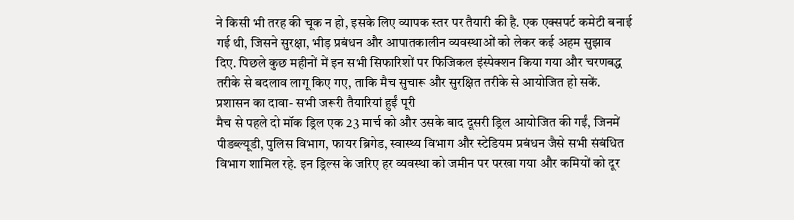ने किसी भी तरह की चूक न हो, इसके लिए व्यापक स्तर पर तैयारी की है. एक एक्सपर्ट कमेटी बनाई गई थी, जिसने सुरक्षा, भीड़ प्रबंधन और आपातकालीन व्यवस्थाओं को लेकर कई अहम सुझाव दिए. पिछले कुछ महीनों में इन सभी सिफारिशों पर फिजिकल इंस्पेक्शन किया गया और चरणबद्ध तरीके से बदलाव लागू किए गए, ताकि मैच सुचारू और सुरक्षित तरीके से आयोजित हो सकें.
प्रशासन का दावा- सभी जरूरी तैयारियां हुईं पूरी
मैच से पहले दो मॉक ड्रिल एक 23 मार्च को और उसके बाद दूसरी ड्रिल आयोजित की गईं, जिनमें पीडब्ल्यूडी, पुलिस विभाग, फायर ब्रिगेड, स्वास्थ्य विभाग और स्टेडियम प्रबंधन जैसे सभी संबंधित विभाग शामिल रहे. इन ड्रिल्स के जरिए हर व्यवस्था को जमीन पर परखा गया और कमियों को दूर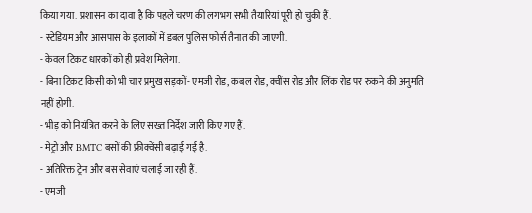किया गया. प्रशासन का दावा है कि पहले चरण की लगभग सभी तैयारियां पूरी हो चुकी हैं.
- स्टेडियम और आसपास के इलाकों में डबल पुलिस फोर्स तैनात की जाएगी.
- केवल टिकट धारकों को ही प्रवेश मिलेगा.
- बिना टिकट किसी को भी चार प्रमुख सड़कों- एमजी रोड, कबल रोड, क्वींस रोड और लिंक रोड पर रुकने की अनुमति नहीं होगी.
- भीड़ को नियंत्रित करने के लिए सख्त निर्देश जारी किए गए हैं.
- मेट्रो और BMTC बसों की फ्रीक्वेंसी बढ़ाई गई है.
- अतिरिक्त ट्रेन और बस सेवाएं चलाई जा रही हैं.
- एमजी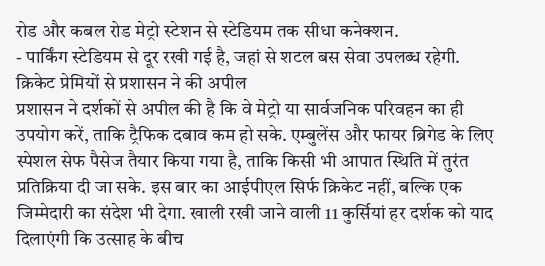रोड और कबल रोड मेट्रो स्टेशन से स्टेडियम तक सीधा कनेक्शन.
- पार्किंग स्टेडियम से दूर रखी गई है, जहां से शटल बस सेवा उपलब्ध रहेगी.
क्रिकेट प्रेमियों से प्रशासन ने की अपील
प्रशासन ने दर्शकों से अपील की है कि वे मेट्रो या सार्वजनिक परिवहन का ही उपयोग करें, ताकि ट्रैफिक दबाव कम हो सके. एम्बुलेंस और फायर ब्रिगेड के लिए स्पेशल सेफ पैसेज तैयार किया गया है, ताकि किसी भी आपात स्थिति में तुरंत प्रतिक्रिया दी जा सके. इस बार का आईपीएल सिर्फ क्रिकेट नहीं, बल्कि एक जिम्मेदारी का संदेश भी देगा. खाली रखी जाने वाली 11 कुर्सियां हर दर्शक को याद दिलाएंगी कि उत्साह के बीच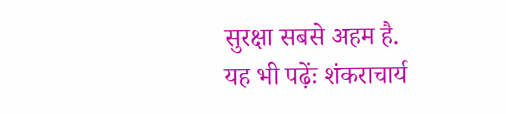सुरक्षा सबसे अहम है.
यह भी पढ़ेंः शंकराचार्य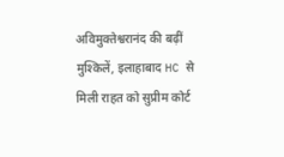अविमुक्तेश्वरानंद की बढ़ीं मुश्किलें, इलाहाबाद HC से मिली राहत को सुप्रीम कोर्ट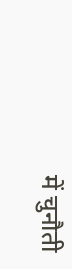में चुनौती